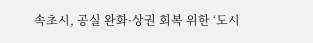속초시, 공실 완화·상권 회복 위한 ‘도시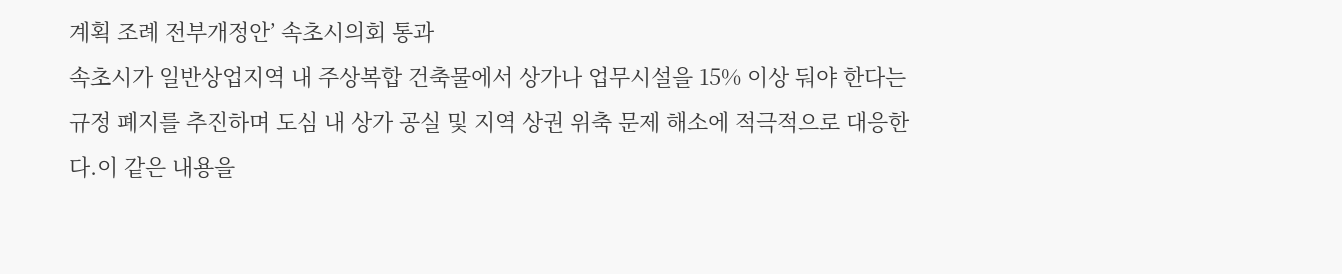계획 조례 전부개정안’ 속초시의회 통과
속초시가 일반상업지역 내 주상복합 건축물에서 상가나 업무시설을 15% 이상 둬야 한다는 규정 폐지를 추진하며 도심 내 상가 공실 및 지역 상권 위축 문제 해소에 적극적으로 대응한다.이 같은 내용을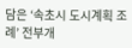담은 ‘속초시 도시계획 조례’ 전부개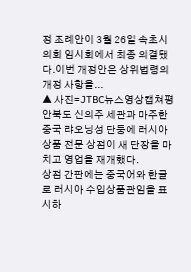정 조례안이 3월 26일 속초시의회 임시회에서 최종 의결됐다.이번 개정안은 상위법령의 개정 사항을...
▲ 사진=JTBC뉴스영상캡쳐평안북도 신의주 세관과 마주한 중국 랴오닝성 단둥에 러시아 상품 전문 상점이 새 단장을 마치고 영업을 재개했다.
상점 간판에는 중국어와 한글로 러시아 수입상품관임을 표시하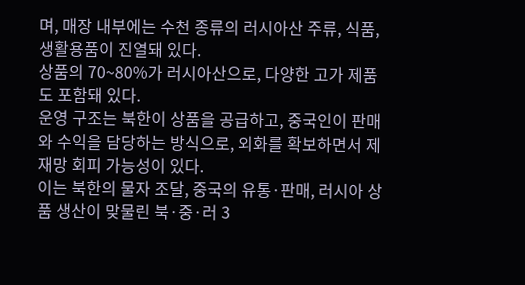며, 매장 내부에는 수천 종류의 러시아산 주류, 식품, 생활용품이 진열돼 있다.
상품의 70~80%가 러시아산으로, 다양한 고가 제품도 포함돼 있다.
운영 구조는 북한이 상품을 공급하고, 중국인이 판매와 수익을 담당하는 방식으로, 외화를 확보하면서 제재망 회피 가능성이 있다.
이는 북한의 물자 조달, 중국의 유통·판매, 러시아 상품 생산이 맞물린 북·중·러 3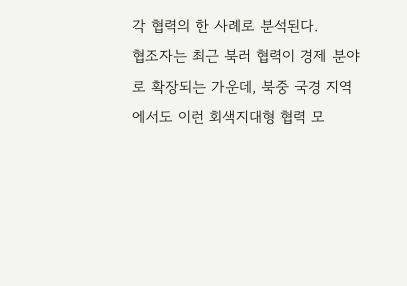각 협력의 한 사례로 분석된다.
협조자는 최근 북러 협력이 경제 분야로 확장되는 가운데, 북중 국경 지역에서도 이런 회색지대형 협력 모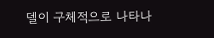델이 구체적으로 나타나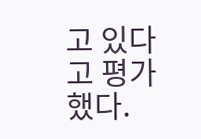고 있다고 평가했다.